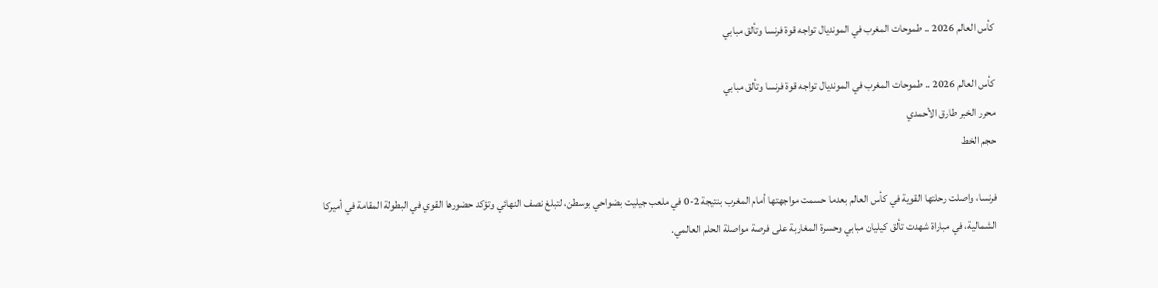كأس العالم 2026 .. طموحات المغرب في المونديال تواجه قوة فرنسا وتألق مبابي

كأس العالم 2026 .. طموحات المغرب في المونديال تواجه قوة فرنسا وتألق مبابي
محرر الخبر طارق الأحمدي
حجم الخط

فرنسا، واصلت رحلتها القوية في كأس العالم بعدما حسمت مواجهتها أمام المغرب بنتيجة 2-0 في ملعب جيليت بضواحي بوسطن، لتبلغ نصف النهائي وتؤكد حضورها القوي في البطولة المقامة في أميركا الشمالية، في مباراة شهدت تألق كيليان مبابي وحسرة المغاربة على فرصة مواصلة الحلم العالمي.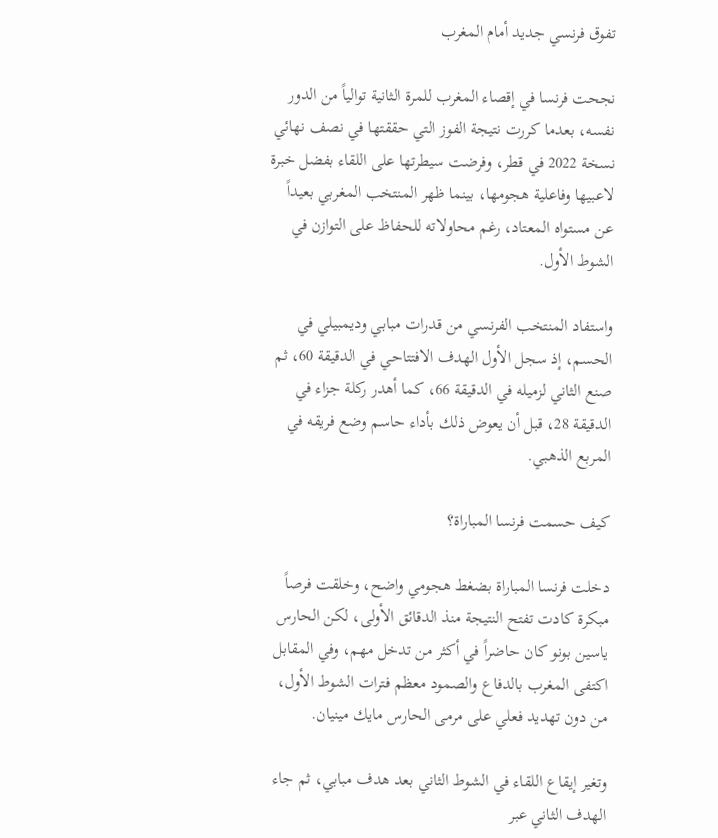تفوق فرنسي جديد أمام المغرب

نجحت فرنسا في إقصاء المغرب للمرة الثانية توالياً من الدور نفسه، بعدما كررت نتيجة الفوز التي حققتها في نصف نهائي نسخة 2022 في قطر، وفرضت سيطرتها على اللقاء بفضل خبرة لاعبيها وفاعلية هجومها، بينما ظهر المنتخب المغربي بعيداً عن مستواه المعتاد، رغم محاولاته للحفاظ على التوازن في الشوط الأول.

واستفاد المنتخب الفرنسي من قدرات مبابي وديمبيلي في الحسم، إذ سجل الأول الهدف الافتتاحي في الدقيقة 60، ثم صنع الثاني لزميله في الدقيقة 66، كما أهدر ركلة جزاء في الدقيقة 28، قبل أن يعوض ذلك بأداء حاسم وضع فريقه في المربع الذهبي.

كيف حسمت فرنسا المباراة؟

دخلت فرنسا المباراة بضغط هجومي واضح، وخلقت فرصاً مبكرة كادت تفتح النتيجة منذ الدقائق الأولى، لكن الحارس ياسين بونو كان حاضراً في أكثر من تدخل مهم، وفي المقابل اكتفى المغرب بالدفاع والصمود معظم فترات الشوط الأول، من دون تهديد فعلي على مرمى الحارس مايك مينيان.

وتغير إيقاع اللقاء في الشوط الثاني بعد هدف مبابي، ثم جاء الهدف الثاني عبر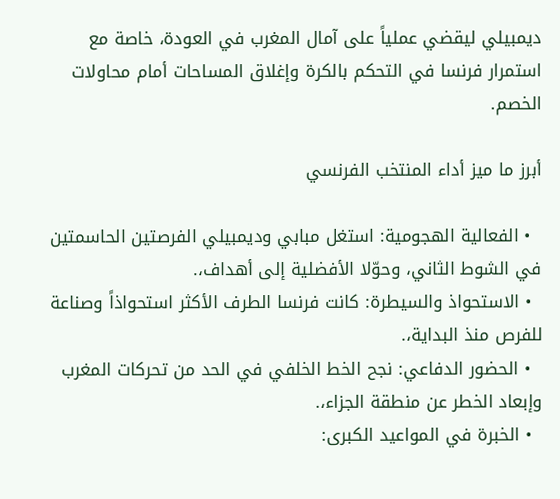ديمبيلي ليقضي عملياً على آمال المغرب في العودة، خاصة مع استمرار فرنسا في التحكم بالكرة وإغلاق المساحات أمام محاولات الخصم.

أبرز ما ميز أداء المنتخب الفرنسي

  • الفعالية الهجومية: استغل مبابي وديمبيلي الفرصتين الحاسمتين في الشوط الثاني، وحوّلا الأفضلية إلى أهداف،.
  • الاستحواذ والسيطرة: كانت فرنسا الطرف الأكثر استحواذاً وصناعة للفرص منذ البداية،.
  • الحضور الدفاعي: نجح الخط الخلفي في الحد من تحركات المغرب وإبعاد الخطر عن منطقة الجزاء،.
  • الخبرة في المواعيد الكبرى: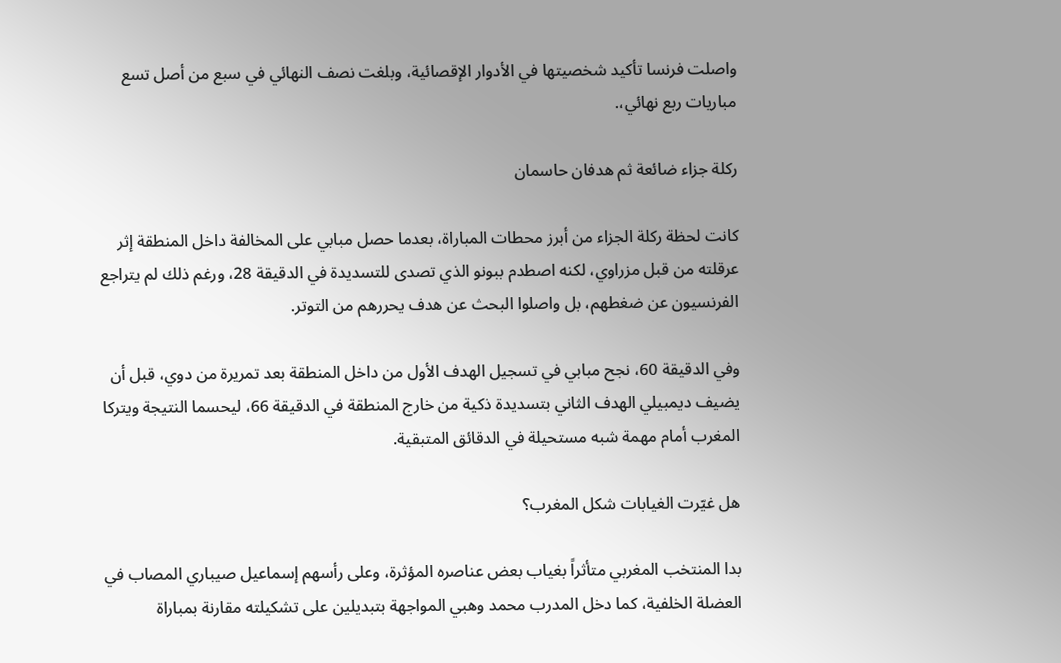واصلت فرنسا تأكيد شخصيتها في الأدوار الإقصائية، وبلغت نصف النهائي في سبع من أصل تسع مباريات ربع نهائي،.

ركلة جزاء ضائعة ثم هدفان حاسمان

كانت لحظة ركلة الجزاء من أبرز محطات المباراة، بعدما حصل مبابي على المخالفة داخل المنطقة إثر عرقلته من قبل مزراوي، لكنه اصطدم ببونو الذي تصدى للتسديدة في الدقيقة 28، ورغم ذلك لم يتراجع الفرنسيون عن ضغطهم، بل واصلوا البحث عن هدف يحررهم من التوتر.

وفي الدقيقة 60، نجح مبابي في تسجيل الهدف الأول من داخل المنطقة بعد تمريرة من دوي، قبل أن يضيف ديمبيلي الهدف الثاني بتسديدة ذكية من خارج المنطقة في الدقيقة 66، ليحسما النتيجة ويتركا المغرب أمام مهمة شبه مستحيلة في الدقائق المتبقية.

هل غيّرت الغيابات شكل المغرب؟

بدا المنتخب المغربي متأثراً بغياب بعض عناصره المؤثرة، وعلى رأسهم إسماعيل صيباري المصاب في العضلة الخلفية، كما دخل المدرب محمد وهبي المواجهة بتبديلين على تشكيلته مقارنة بمباراة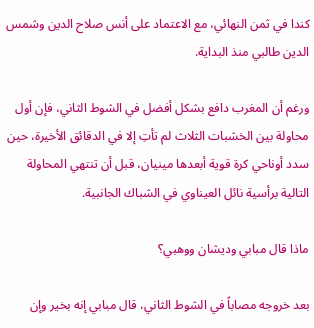كندا في ثمن النهائي، مع الاعتماد على أنس صلاح الدين وشمس الدين طالبي منذ البداية.

ورغم أن المغرب دافع بشكل أفضل في الشوط الثاني، فإن أول محاولة بين الخشبات الثلاث لم تأتِ إلا في الدقائق الأخيرة، حين سدد أوناحي كرة قوية أبعدها مينيان، قبل أن تنتهي المحاولة التالية برأسية نائل العيناوي في الشباك الجانبية.

ماذا قال مبابي وديشان ووهبي؟

بعد خروجه مصاباً في الشوط الثاني، قال مبابي إنه بخير وإن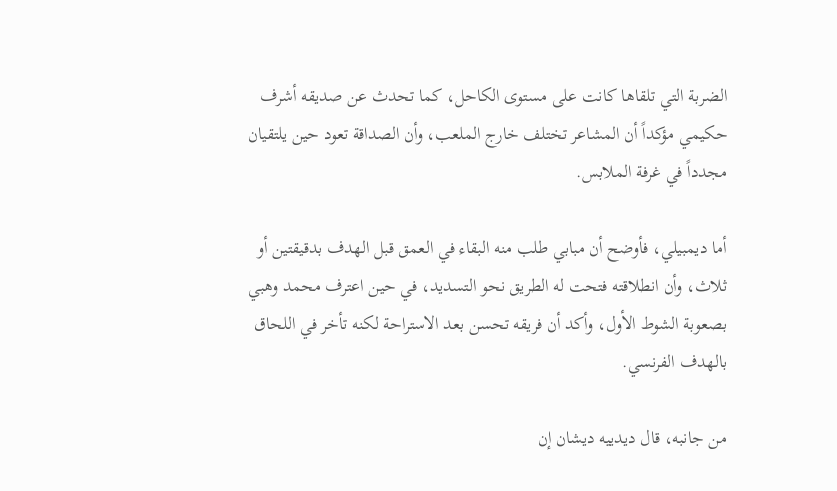الضربة التي تلقاها كانت على مستوى الكاحل، كما تحدث عن صديقه أشرف حكيمي مؤكداً أن المشاعر تختلف خارج الملعب، وأن الصداقة تعود حين يلتقيان مجدداً في غرفة الملابس.

أما ديمبيلي، فأوضح أن مبابي طلب منه البقاء في العمق قبل الهدف بدقيقتين أو ثلاث، وأن انطلاقته فتحت له الطريق نحو التسديد، في حين اعترف محمد وهبي بصعوبة الشوط الأول، وأكد أن فريقه تحسن بعد الاستراحة لكنه تأخر في اللحاق بالهدف الفرنسي.

من جانبه، قال ديدييه ديشان إن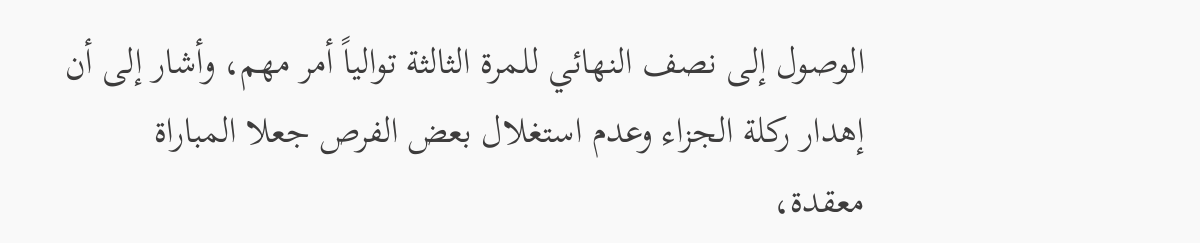الوصول إلى نصف النهائي للمرة الثالثة توالياً أمر مهم، وأشار إلى أن إهدار ركلة الجزاء وعدم استغلال بعض الفرص جعلا المباراة معقدة،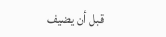قبل أن يضيف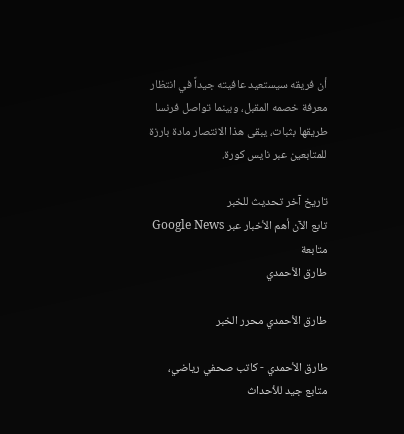أن فريقه سيستعيد عافيته جيداً في انتظار معرفة خصمه المقبل، وبينما تواصل فرنسا طريقها بثبات، يبقى هذا الانتصار مادة بارزة للمتابعين عبر نايس كورة.

تاريخ آخر تحديث للخبر
تابع الآن أهم الأخبار عبر Google News
متابعة
طارق الأحمدي

طارق الأحمدي محرر الخبر

طارق الأحمدي - كاتب صحفي رياضي، متابع جيد للأحداث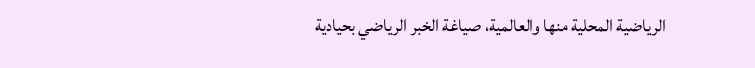الرياضية المحلية منها والعالمية، صياغة الخبر الرياضي بحيادية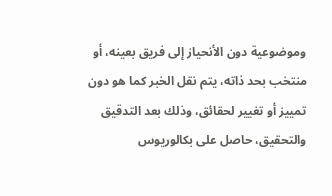وموضوعية دون الأنحياز إلى فريق بعينه، أو منتخب بحد ذاته، يتم نقل الخبر كما هو دون تمييز أو تغيير لحقائق، وذلك بعد التدقيق والتحقيق، حاصل على بكالوريوس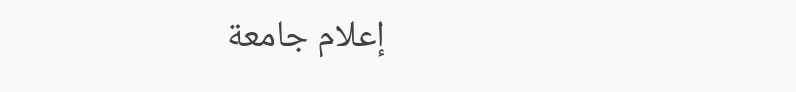إعلام جامعة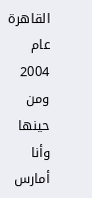القاهرة عام 2004 ومن حينها وأنا أمارس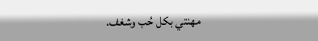مهنتي بكل حُب وشغف.